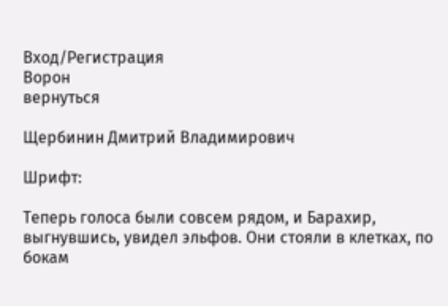Вход/Регистрация
Ворон
вернуться

Щербинин Дмитрий Владимирович

Шрифт:

Теперь голоса были совсем рядом, и Барахир, выгнувшись, увидел эльфов. Они стояли в клетках, по бокам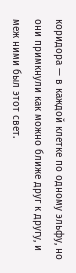коридора — в каждой клетке по одному эльфу, но они примкнули как можно ближе друг к другу, и меж ними был этот свет.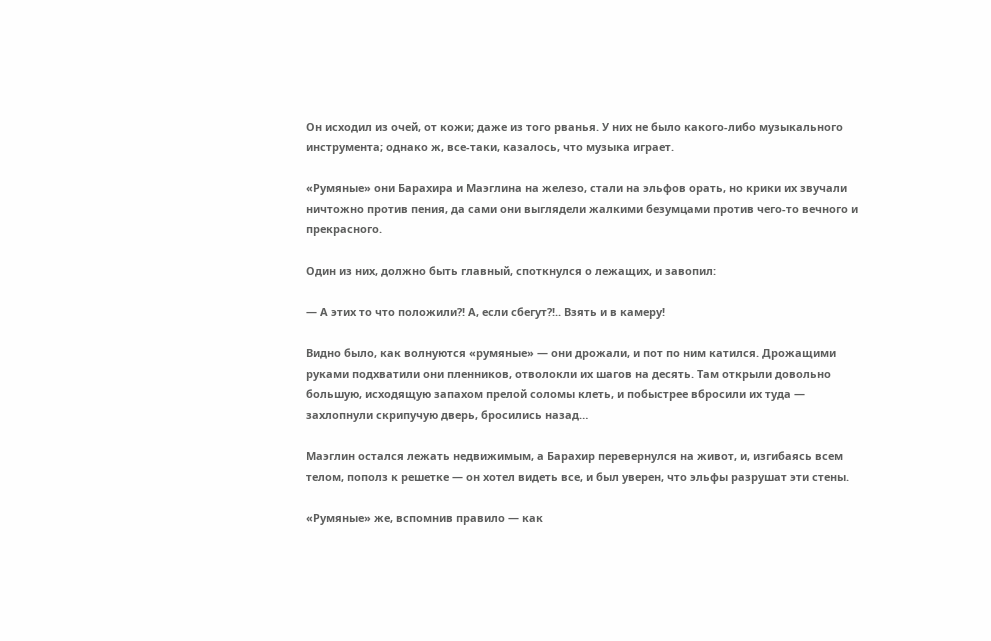Он исходил из очей, от кожи; даже из того рванья. У них не было какого-либо музыкального инструмента; однако ж, все-таки, казалось, что музыка играет.

«Румяные» они Барахира и Маэглина на железо, стали на эльфов орать, но крики их звучали ничтожно против пения, да сами они выглядели жалкими безумцами против чего-то вечного и прекрасного.

Один из них, должно быть главный, споткнулся о лежащих, и завопил:

— А этих то что положили?! А, если сбегут?!.. Взять и в камеру!

Видно было, как волнуются «румяные» — они дрожали, и пот по ним катился. Дрожащими руками подхватили они пленников, отволокли их шагов на десять. Там открыли довольно большую, исходящую запахом прелой соломы клеть, и побыстрее вбросили их туда — захлопнули скрипучую дверь, бросились назад…

Маэглин остался лежать недвижимым, а Барахир перевернулся на живот, и, изгибаясь всем телом, пополз к решетке — он хотел видеть все, и был уверен, что эльфы разрушат эти стены.

«Румяные» же, вспомнив правило — как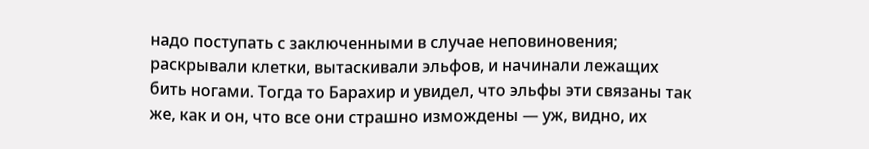надо поступать с заключенными в случае неповиновения; раскрывали клетки, вытаскивали эльфов, и начинали лежащих бить ногами. Тогда то Барахир и увидел, что эльфы эти связаны так же, как и он, что все они страшно измождены — уж, видно, их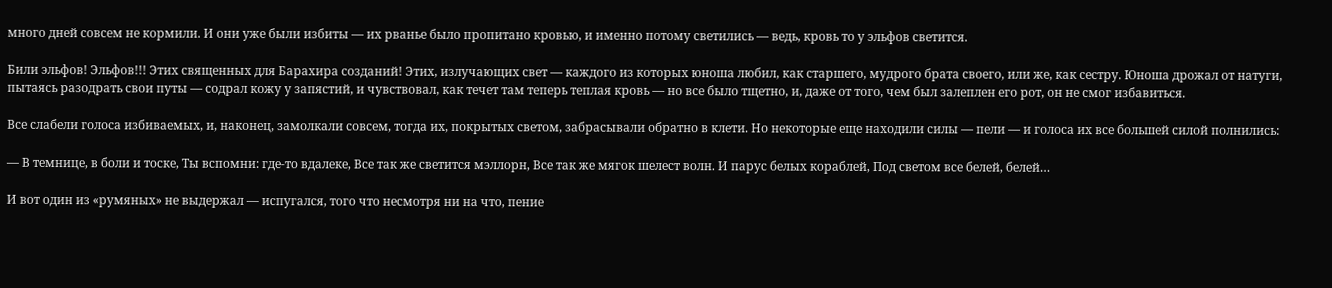много дней совсем не кормили. И они уже были избиты — их рванье было пропитано кровью, и именно потому светились — ведь, кровь то у эльфов светится.

Били эльфов! Эльфов!!! Этих священных для Барахира созданий! Этих, излучающих свет — каждого из которых юноша любил, как старшего, мудрого брата своего, или же, как сестру. Юноша дрожал от натуги, пытаясь разодрать свои путы — содрал кожу у запястий, и чувствовал, как течет там теперь теплая кровь — но все было тщетно, и, даже от того, чем был залеплен его рот, он не смог избавиться.

Все слабели голоса избиваемых, и, наконец, замолкали совсем, тогда их, покрытых светом, забрасывали обратно в клети. Но некоторые еще находили силы — пели — и голоса их все большей силой полнились:

— В темнице, в боли и тоске, Ты вспомни: где-то вдалеке, Все так же светится мэллорн, Все так же мягок шелест волн. И парус белых кораблей, Под светом все белей, белей…

И вот один из «румяных» не выдержал — испугался, того что несмотря ни на что, пение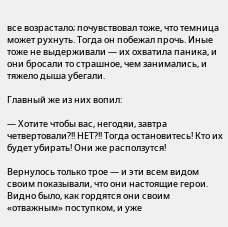все возрастало; почувствовал тоже, что темница может рухнуть. Тогда он побежал прочь. Иные тоже не выдерживали — их охватила паника, и они бросали то страшное, чем занимались, и тяжело дыша убегали.

Главный же из них вопил:

— Хотите чтобы вас, негодяи, завтра четвертовали?!! НЕТ?!! Тогда остановитесь! Кто их будет убирать! Они же расползутся!

Вернулось только трое — и эти всем видом своим показывали, что они настоящие герои. Видно было, как гордятся они своим «отважным» поступком, и уже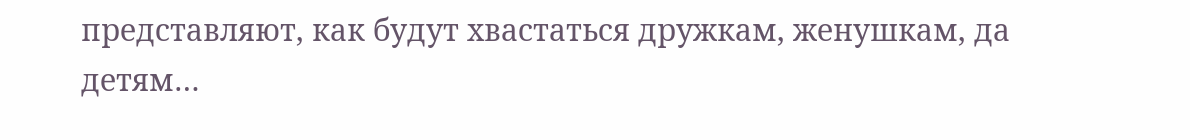представляют, как будут хвастаться дружкам, женушкам, да детям…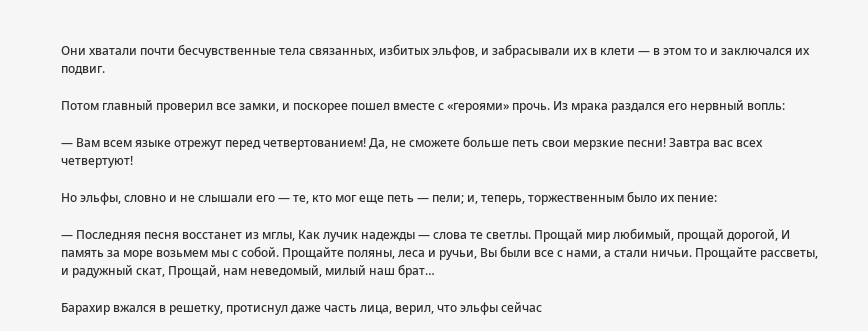Они хватали почти бесчувственные тела связанных, избитых эльфов, и забрасывали их в клети — в этом то и заключался их подвиг.

Потом главный проверил все замки, и поскорее пошел вместе с «героями» прочь. Из мрака раздался его нервный вопль:

— Вам всем языке отрежут перед четвертованием! Да, не сможете больше петь свои мерзкие песни! Завтра вас всех четвертуют!

Но эльфы, словно и не слышали его — те, кто мог еще петь — пели; и, теперь, торжественным было их пение:

— Последняя песня восстанет из мглы, Как лучик надежды — слова те светлы. Прощай мир любимый, прощай дорогой, И память за море возьмем мы с собой. Прощайте поляны, леса и ручьи, Вы были все с нами, а стали ничьи. Прощайте рассветы, и радужный скат, Прощай, нам неведомый, милый наш брат…

Барахир вжался в решетку, протиснул даже часть лица, верил, что эльфы сейчас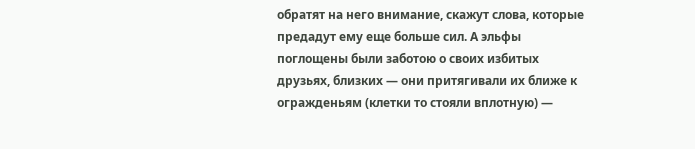обратят на него внимание, скажут слова, которые предадут ему еще больше сил. А эльфы поглощены были заботою о своих избитых друзьях, близких — они притягивали их ближе к огражденьям (клетки то стояли вплотную) —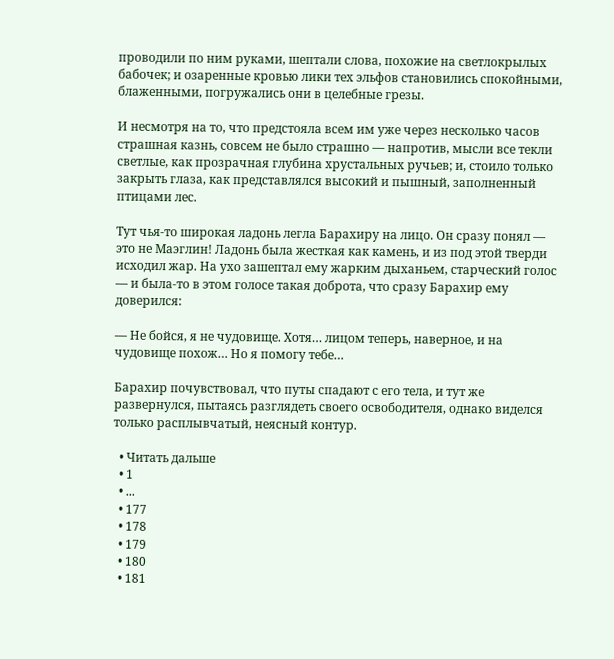проводили по ним руками, шептали слова, похожие на светлокрылых бабочек; и озаренные кровью лики тех эльфов становились спокойными, блаженными, погружались они в целебные грезы.

И несмотря на то, что предстояла всем им уже через несколько часов страшная казнь, совсем не было страшно — напротив, мысли все текли светлые, как прозрачная глубина хрустальных ручьев; и, стоило только закрыть глаза, как представлялся высокий и пышный, заполненный птицами лес.

Тут чья-то широкая ладонь легла Барахиру на лицо. Он сразу понял — это не Маэглин! Ладонь была жесткая как камень, и из под этой тверди исходил жар. На ухо зашептал ему жарким дыханьем, старческий голос — и была-то в этом голосе такая доброта, что сразу Барахир ему доверился:

— Не бойся, я не чудовище. Хотя… лицом теперь, наверное, и на чудовище похож… Но я помогу тебе…

Барахир почувствовал, что путы спадают с его тела, и тут же развернулся, пытаясь разглядеть своего освободителя, однако виделся только расплывчатый, неясный контур.

  • Читать дальше
  • 1
  • ...
  • 177
  • 178
  • 179
  • 180
  • 181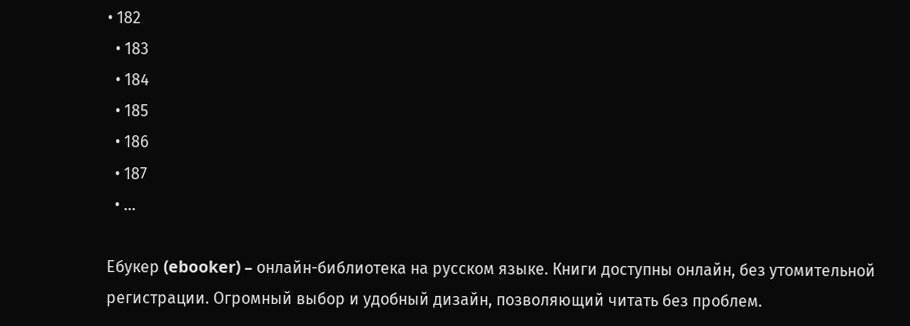• 182
  • 183
  • 184
  • 185
  • 186
  • 187
  • ...

Ебукер (ebooker) – онлайн-библиотека на русском языке. Книги доступны онлайн, без утомительной регистрации. Огромный выбор и удобный дизайн, позволяющий читать без проблем.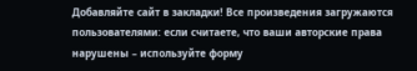Добавляйте сайт в закладки! Все произведения загружаются пользователями: если считаете, что ваши авторские права нарушены – используйте форму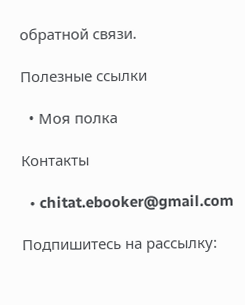обратной связи.

Полезные ссылки

  • Моя полка

Контакты

  • chitat.ebooker@gmail.com

Подпишитесь на рассылку: